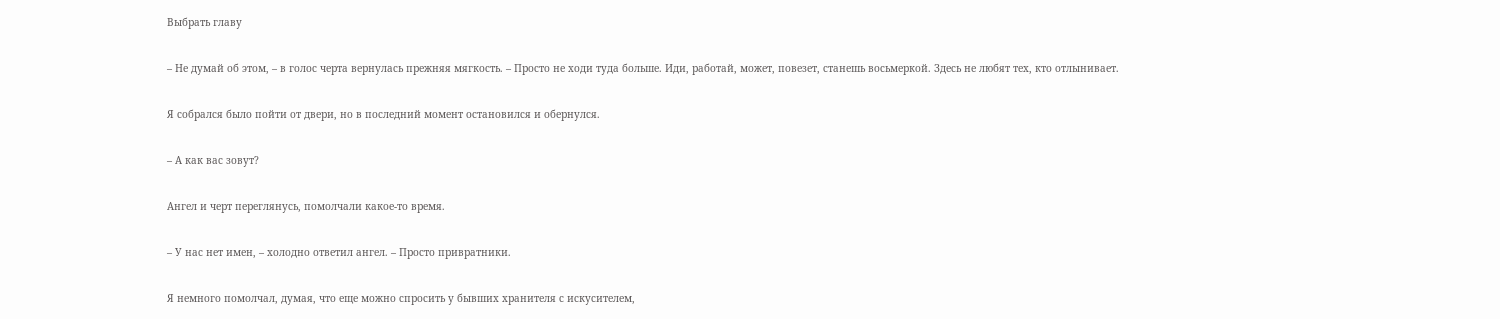Выбрать главу

– Не думай об этом, – в голос черта вернулась прежняя мягкость. – Просто не ходи туда больше. Иди, работай, может, повезет, станешь восьмеркой. Здесь не любят тех, кто отлынивает.

Я собрался было пойти от двери, но в последний момент остановился и обернулся.

– А как вас зовут?

Ангел и черт переглянусь, помолчали какое-то время.

– У нас нет имен, – холодно ответил ангел. – Просто привратники.

Я немного помолчал, думая, что еще можно спросить у бывших хранителя с искусителем,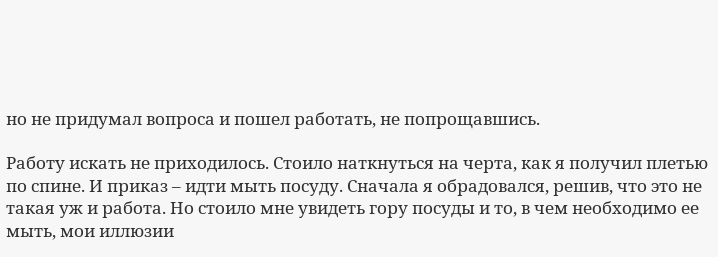но не придумал вопроса и пошел работать, не попрощавшись.

Работу искать не приходилось. Стоило наткнуться на черта, как я получил плетью по спине. И приказ – идти мыть посуду. Сначала я обрадовался, решив, что это не такая уж и работа. Но стоило мне увидеть гору посуды и то, в чем необходимо ее мыть, мои иллюзии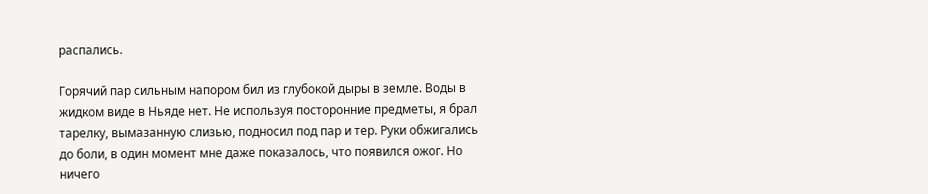распались.

Горячий пар сильным напором бил из глубокой дыры в земле. Воды в жидком виде в Ньяде нет. Не используя посторонние предметы, я брал тарелку, вымазанную слизью, подносил под пар и тер. Руки обжигались до боли, в один момент мне даже показалось, что появился ожог. Но ничего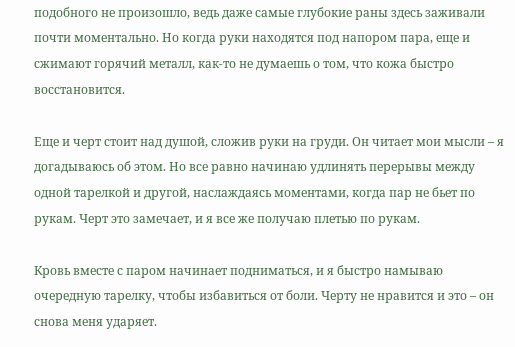подобного не произошло, ведь даже самые глубокие раны здесь заживали почти моментально. Но когда руки находятся под напором пара, еще и сжимают горячий металл, как-то не думаешь о том, что кожа быстро восстановится.

Еще и черт стоит над душой, сложив руки на груди. Он читает мои мысли – я догадываюсь об этом. Но все равно начинаю удлинять перерывы между одной тарелкой и другой, наслаждаясь моментами, когда пар не бьет по рукам. Черт это замечает, и я все же получаю плетью по рукам.

Кровь вместе с паром начинает подниматься, и я быстро намываю очередную тарелку, чтобы избавиться от боли. Черту не нравится и это – он снова меня ударяет.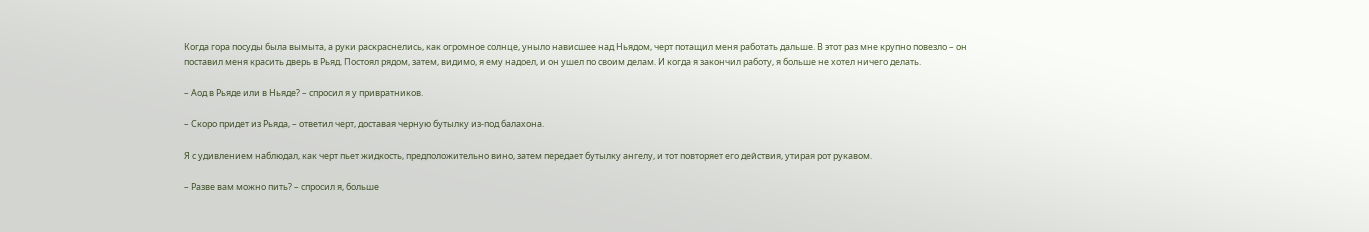Когда гора посуды была вымыта, а руки раскраснелись, как огромное солнце, уныло нависшее над Ньядом, черт потащил меня работать дальше. В этот раз мне крупно повезло – он поставил меня красить дверь в Рьяд. Постоял рядом, затем, видимо, я ему надоел, и он ушел по своим делам. И когда я закончил работу, я больше не хотел ничего делать.

– Аод в Рьяде или в Ньяде? – спросил я у привратников.

– Скоро придет из Рьяда, – ответил черт, доставая черную бутылку из-под балахона.

Я с удивлением наблюдал, как черт пьет жидкость, предположительно вино, затем передает бутылку ангелу, и тот повторяет его действия, утирая рот рукавом.

– Разве вам можно пить? – спросил я, больше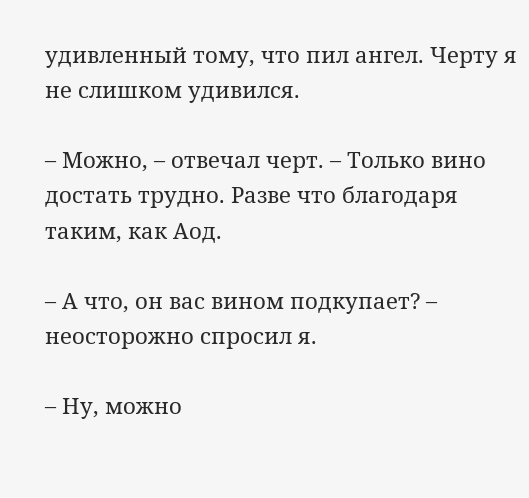удивленный тому, что пил ангел. Черту я не слишком удивился.

– Можно, – отвечал черт. – Только вино достать трудно. Разве что благодаря таким, как Аод.

– А что, он вас вином подкупает? – неосторожно спросил я.

– Ну, можно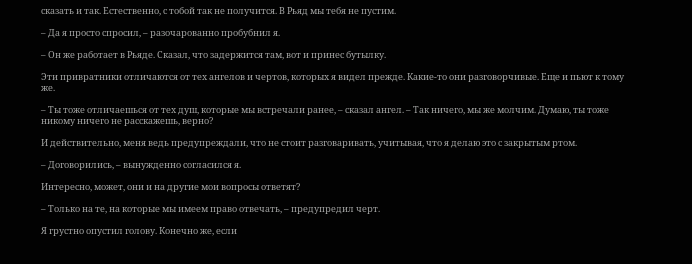сказать и так. Естественно, с тобой так не получится. В Рьяд мы тебя не пустим.

– Да я просто спросил, – разочарованно пробубнил я.

– Он же работает в Рьяде. Сказал, что задержится там, вот и принес бутылку.

Эти привратники отличаются от тех ангелов и чертов, которых я видел прежде. Какие-то они разговорчивые. Еще и пьют к тому же.

– Ты тоже отличаешься от тех душ, которые мы встречали ранее, – сказал ангел. – Так ничего, мы же молчим. Думаю, ты тоже никому ничего не расскажешь, верно?

И действительно, меня ведь предупреждали, что не стоит разговаривать, учитывая, что я делаю это с закрытым ртом.

– Договорились, – вынужденно согласился я.

Интересно, может, они и на другие мои вопросы ответят?

– Только на те, на которые мы имеем право отвечать, – предупредил черт.

Я грустно опустил голову. Конечно же, если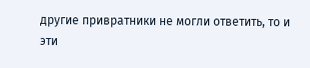другие привратники не могли ответить, то и эти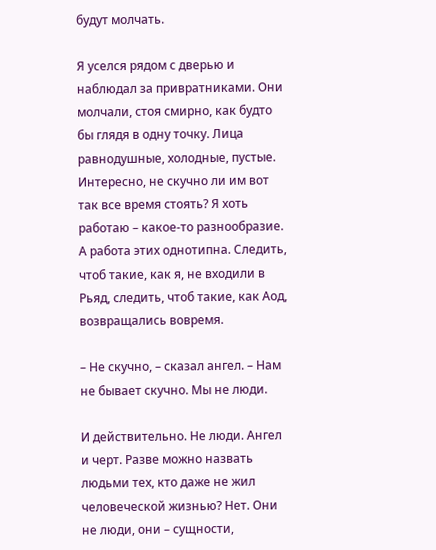будут молчать.

Я уселся рядом с дверью и наблюдал за привратниками. Они молчали, стоя смирно, как будто бы глядя в одну точку. Лица равнодушные, холодные, пустые. Интересно, не скучно ли им вот так все время стоять? Я хоть работаю – какое-то разнообразие. А работа этих однотипна. Следить, чтоб такие, как я, не входили в Рьяд, следить, чтоб такие, как Аод, возвращались вовремя.

– Не скучно, – сказал ангел. – Нам не бывает скучно. Мы не люди.

И действительно. Не люди. Ангел и черт. Разве можно назвать людьми тех, кто даже не жил человеческой жизнью? Нет. Они не люди, они – сущности,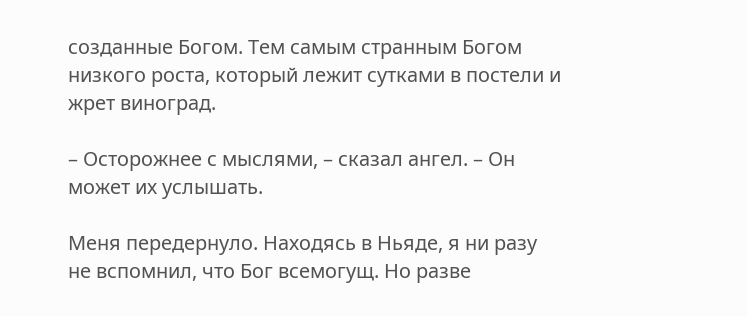созданные Богом. Тем самым странным Богом низкого роста, который лежит сутками в постели и жрет виноград.

– Осторожнее с мыслями, – сказал ангел. – Он может их услышать.

Меня передернуло. Находясь в Ньяде, я ни разу не вспомнил, что Бог всемогущ. Но разве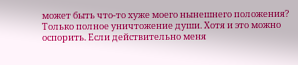может быть что-то хуже моего нынешнего положения? Только полное уничтожение души. Хотя и это можно оспорить. Если действительно меня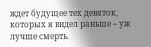ждет будущее тех девяток, которых я видел раньше – уж лучше смерть.